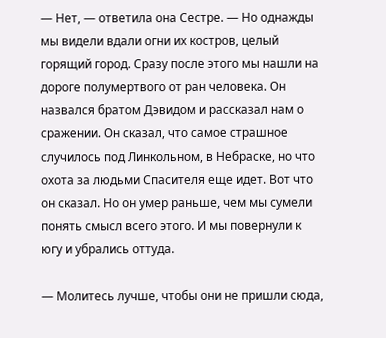— Нет, — ответила она Сестре. — Но однажды мы видели вдали огни их костров, целый горящий город. Сразу после этого мы нашли на дороге полумертвого от ран человека. Он назвался братом Дэвидом и рассказал нам о сражении. Он сказал, что самое страшное случилось под Линкольном, в Небраске, но что охота за людьми Спасителя еще идет. Вот что он сказал. Но он умер раньше, чем мы сумели понять смысл всего этого. И мы повернули к югу и убрались оттуда.

— Молитесь лучше, чтобы они не пришли сюда,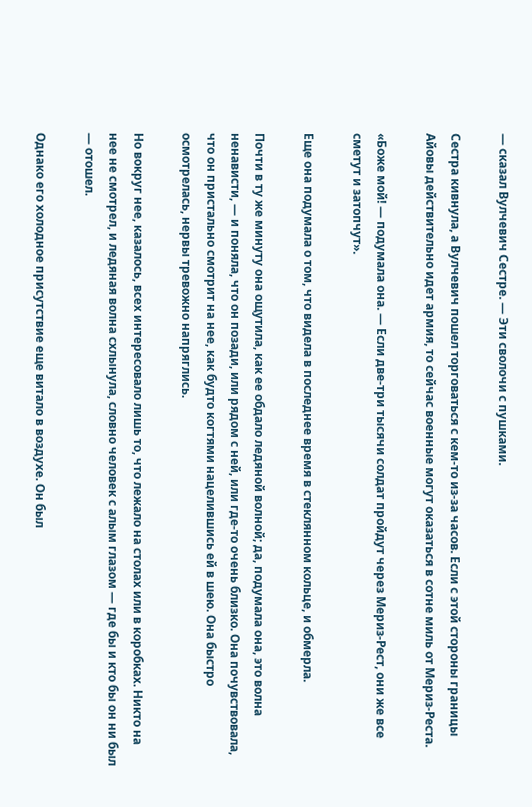— сказал Вулчевич Сестре. — Эти сволочи с пушками.

Сестра кивнула, а Вулчевич пошел торговаться с кем-то из-за часов. Если с этой стороны границы Айовы действительно идет армия, то сейчас военные могут оказаться в сотне миль от Мериз-Реста.

«Боже мой! — подумала она. — Если две-три тысячи солдат пройдут через Мериз-Рест, они же все сметут и затопчут».

Еще она подумала о том, что видела в последнее время в стеклянном кольце, и обмерла.

Почти в ту же минуту она ощутила, как ее обдало ледяной волной; да, подумала она, это волна ненависти, — и поняла, что он позади, или рядом с ней, или где-то очень близко. Она почувствовала, что он пристально смотрит на нее, как будто когтями нацелившись ей в шею. Она быстро осмотрелась, нервы тревожно напряглись.

Но вокруг нее, казалось, всех интересовало лишь то, что лежало на столах или в коробках. Никто на нее не смотрел, и ледяная волна схлынула, словно человек с алым глазом — где бы и кто бы он ни был — отошел.

Однако его холодное присутствие еще витало в воздухе. Он был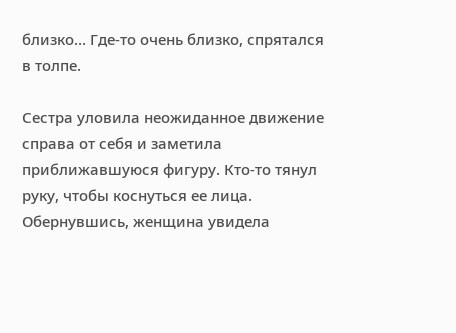близко… Где-то очень близко, спрятался в толпе.

Сестра уловила неожиданное движение справа от себя и заметила приближавшуюся фигуру. Кто-то тянул руку, чтобы коснуться ее лица. Обернувшись, женщина увидела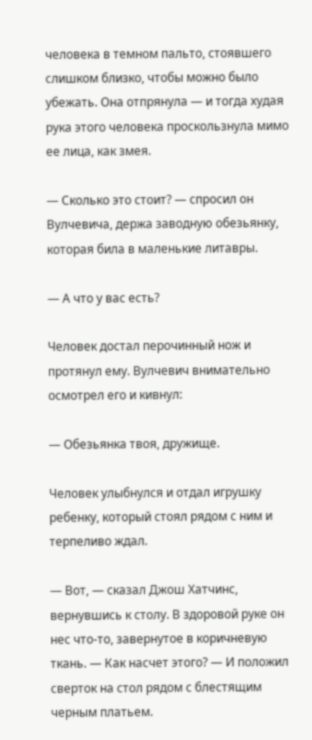человека в темном пальто, стоявшего слишком близко, чтобы можно было убежать. Она отпрянула — и тогда худая рука этого человека проскользнула мимо ее лица, как змея.

— Сколько это стоит? — спросил он Вулчевича, держа заводную обезьянку, которая била в маленькие литавры.

— А что у вас есть?

Человек достал перочинный нож и протянул ему. Вулчевич внимательно осмотрел его и кивнул:

— Обезьянка твоя, дружище.

Человек улыбнулся и отдал игрушку ребенку, который стоял рядом с ним и терпеливо ждал.

— Вот, — сказал Джош Хатчинс, вернувшись к столу. В здоровой руке он нес что-то, завернутое в коричневую ткань. — Как насчет этого? — И положил сверток на стол рядом с блестящим черным платьем.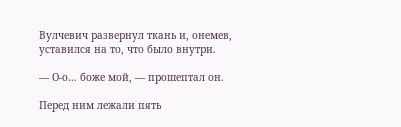Вулчевич развернул ткань и, онемев, уставился на то, что было внутри.

— О-о… боже мой, — прошептал он.

Перед ним лежали пять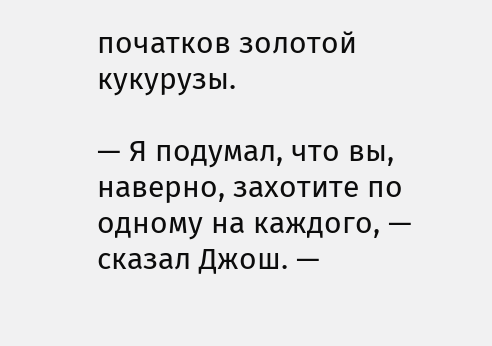початков золотой кукурузы.

— Я подумал, что вы, наверно, захотите по одному на каждого, — сказал Джош. —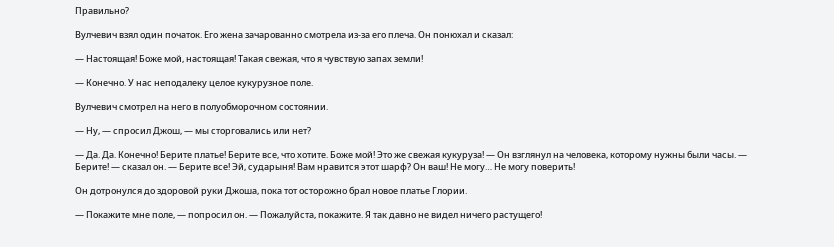Правильно?

Вулчевич взял один початок. Его жена зачарованно смотрела из-за его плеча. Он понюхал и сказал:

— Настоящая! Боже мой, настоящая! Такая свежая, что я чувствую запах земли!

— Конечно. У нас неподалеку целое кукурузное поле.

Вулчевич смотрел на него в полуобморочном состоянии.

— Ну, — спросил Джош, — мы сторговались или нет?

— Да. Да. Конечно! Берите платье! Берите все, что хотите. Боже мой! Это же свежая кукуруза! — Он взглянул на человека, которому нужны были часы. — Берите! — сказал он. — Берите все! Эй, сударыня! Вам нравится этот шарф? Он ваш! Не могу… Не могу поверить!

Он дотронулся до здоровой руки Джоша, пока тот осторожно брал новое платье Глории.

— Покажите мне поле, — попросил он. — Пожалуйста, покажите. Я так давно не видел ничего растущего!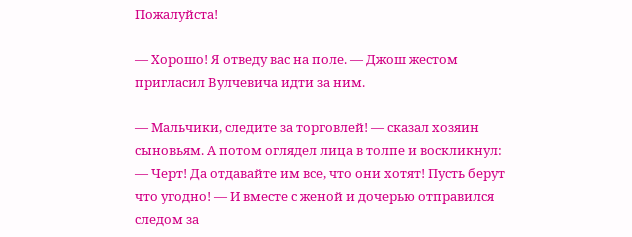Пожалуйста!

— Хорошо! Я отведу вас на поле. — Джош жестом пригласил Вулчевича идти за ним.

— Мальчики, следите за торговлей! — сказал хозяин сыновьям. А потом оглядел лица в толпе и воскликнул: — Черт! Да отдавайте им все, что они хотят! Пусть берут что угодно! — И вместе с женой и дочерью отправился следом за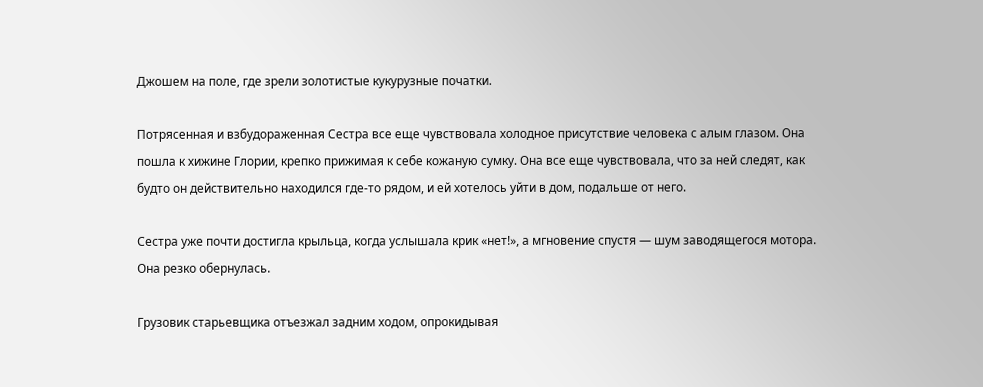Джошем на поле, где зрели золотистые кукурузные початки.

Потрясенная и взбудораженная Сестра все еще чувствовала холодное присутствие человека с алым глазом. Она пошла к хижине Глории, крепко прижимая к себе кожаную сумку. Она все еще чувствовала, что за ней следят, как будто он действительно находился где-то рядом, и ей хотелось уйти в дом, подальше от него.

Сестра уже почти достигла крыльца, когда услышала крик «нет!», а мгновение спустя — шум заводящегося мотора. Она резко обернулась.

Грузовик старьевщика отъезжал задним ходом, опрокидывая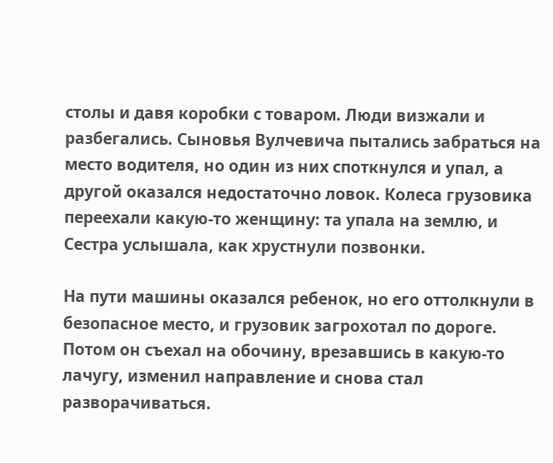столы и давя коробки с товаром. Люди визжали и разбегались. Сыновья Вулчевича пытались забраться на место водителя, но один из них споткнулся и упал, а другой оказался недостаточно ловок. Колеса грузовика переехали какую-то женщину: та упала на землю, и Сестра услышала, как хрустнули позвонки.

На пути машины оказался ребенок, но его оттолкнули в безопасное место, и грузовик загрохотал по дороге. Потом он съехал на обочину, врезавшись в какую-то лачугу, изменил направление и снова стал разворачиваться.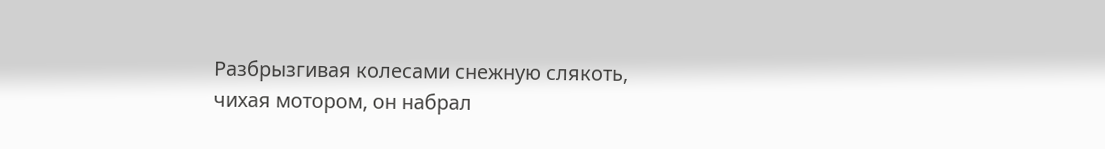Разбрызгивая колесами снежную слякоть, чихая мотором, он набрал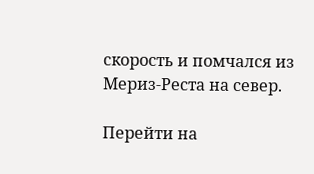скорость и помчался из Мериз-Реста на север.

Перейти на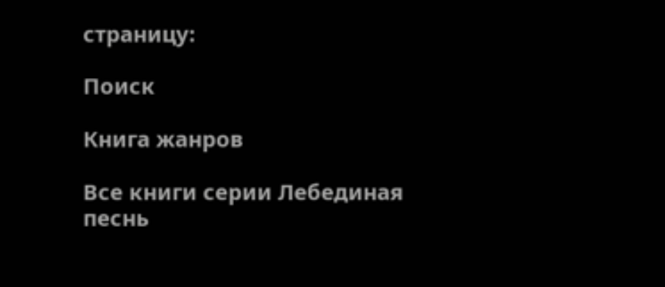страницу:

Поиск

Книга жанров

Все книги серии Лебединая песнь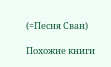(=Песня Сван)

Похожие книги